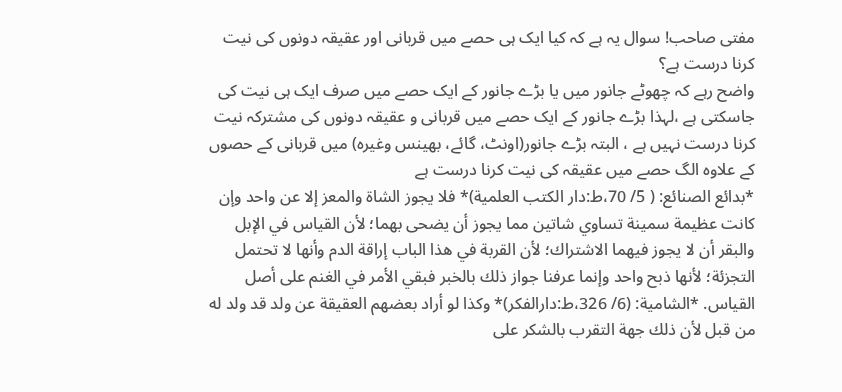مفتی صاحب! سوال یہ ہے کہ کیا ایک ہی حصے میں قربانی اور عقیقہ دونوں کی نیت کرنا درست ہے؟
واضح رہے کہ چھوٹے جانور میں یا بڑے جانور کے ایک حصے میں صرف ایک ہی نیت کی جاسکتی ہے ،لہذا بڑے جانور کے ایک حصے میں قربانی و عقیقہ دونوں کی مشترکہ نیت کرنا درست نہیں ہے ، البتہ بڑے جانور(اونٹ، گائے، بھینس وغیرہ) میں قربانی کے حصوں کے علاوہ الگ حصے میں عقیقہ کی نیت کرنا درست ہے
*بدائع الصنائع: ( 5/ 70،ط:دار الكتب العلمية)* فلا يجوز الشاة والمعز إلا عن واحد وإن كانت عظيمة سمينة تساوي شاتين مما يجوز أن يضحى بهما؛ لأن القياس في الإبل والبقر أن لا يجوز فيهما الاشتراك؛ لأن القربة في هذا الباب إراقة الدم وأنها لا تحتمل التجزئة؛ لأنها ذبح واحد وإنما عرفنا جواز ذلك بالخبر فبقي الأمر في الغنم على أصل القياس. *الشامية: (6/ 326،ط:دارالفكر)* وكذا لو أراد بعضهم العقيقة عن ولد قد ولد له من قبل لأن ذلك جهة التقرب بالشكر على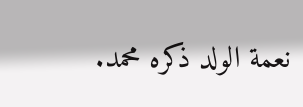نعمة الولد ذكره محمد.